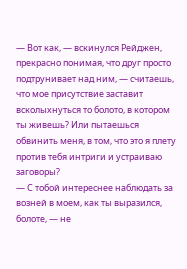— Вот как, — вскинулся Рейджен, прекрасно понимая, что друг просто подтрунивает над ним, — считаешь, что мое присутствие заставит всколыхнуться то болото, в котором ты живешь? Или пытаешься обвинить меня, в том, что это я плету против тебя интриги и устраиваю заговоры?
— С тобой интереснее наблюдать за возней в моем, как ты выразился, болоте, — не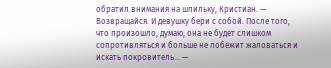обратил внимания на шпильку, Кристиан. — Возвращайся. И девушку бери с собой. После того, что произошло, думаю, она не будет слишком сопротивляться и больше не побежит жаловаться и искать покровитель… —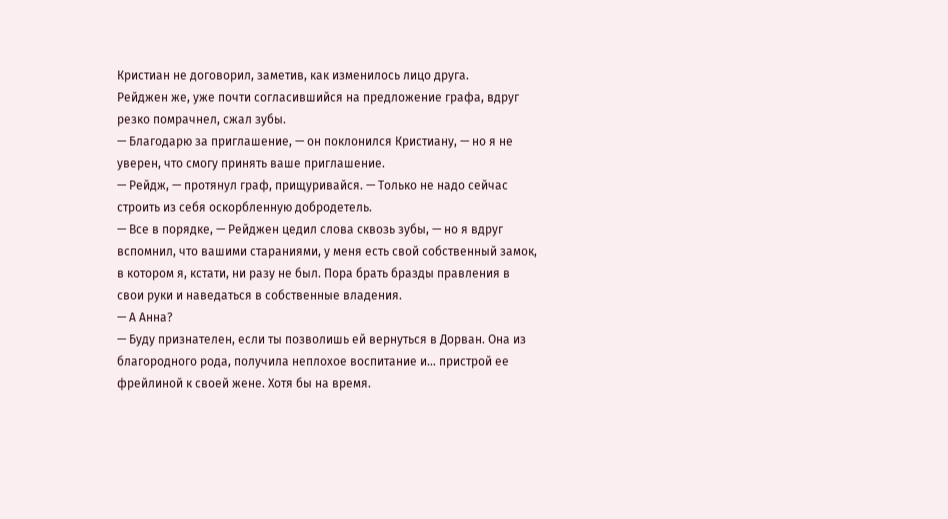Кристиан не договорил, заметив, как изменилось лицо друга.
Рейджен же, уже почти согласившийся на предложение графа, вдруг резко помрачнел, сжал зубы.
— Благодарю за приглашение, — он поклонился Кристиану, — но я не уверен, что смогу принять ваше приглашение.
— Рейдж, — протянул граф, прищуривайся. — Только не надо сейчас строить из себя оскорбленную добродетель.
— Все в порядке, — Рейджен цедил слова сквозь зубы, — но я вдруг вспомнил, что вашими стараниями, у меня есть свой собственный замок, в котором я, кстати, ни разу не был. Пора брать бразды правления в свои руки и наведаться в собственные владения.
— А Анна?
— Буду признателен, если ты позволишь ей вернуться в Дорван. Она из благородного рода, получила неплохое воспитание и… пристрой ее фрейлиной к своей жене. Хотя бы на время.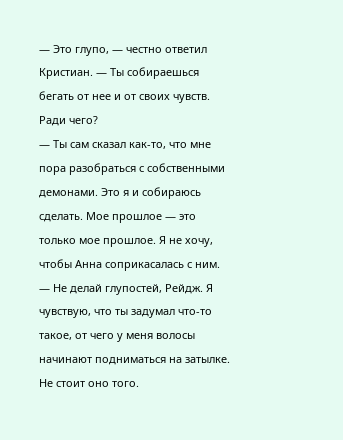— Это глупо, — честно ответил Кристиан. — Ты собираешься бегать от нее и от своих чувств. Ради чего?
— Ты сам сказал как-то, что мне пора разобраться с собственными демонами. Это я и собираюсь сделать. Мое прошлое — это только мое прошлое. Я не хочу, чтобы Анна соприкасалась с ним.
— Не делай глупостей, Рейдж. Я чувствую, что ты задумал что-то такое, от чего у меня волосы начинают подниматься на затылке. Не стоит оно того.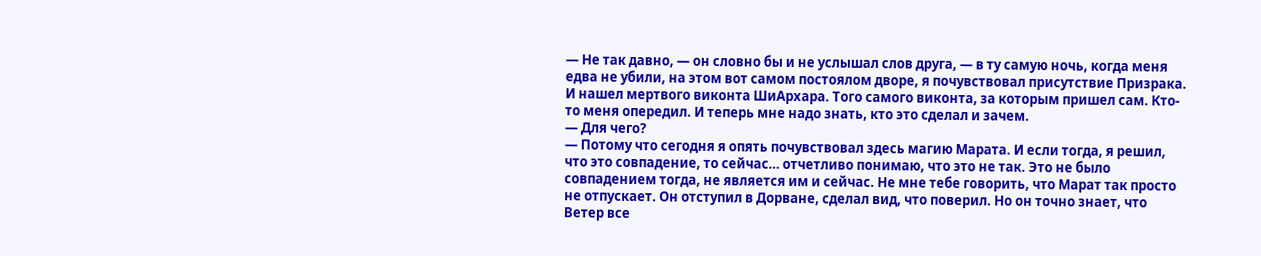— Не так давно, — он словно бы и не услышал слов друга, — в ту самую ночь, когда меня едва не убили, на этом вот самом постоялом дворе, я почувствовал присутствие Призрака. И нашел мертвого виконта ШиАрхара. Того самого виконта, за которым пришел сам. Кто-то меня опередил. И теперь мне надо знать, кто это сделал и зачем.
— Для чего?
— Потому что сегодня я опять почувствовал здесь магию Марата. И если тогда, я решил, что это совпадение, то сейчас… отчетливо понимаю, что это не так. Это не было совпадением тогда, не является им и сейчас. Не мне тебе говорить, что Марат так просто не отпускает. Он отступил в Дорване, сделал вид, что поверил. Но он точно знает, что Ветер все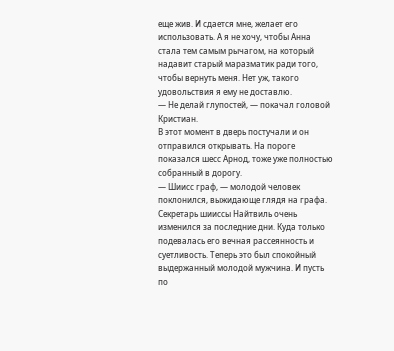еще жив. И сдается мне, желает его использовать. А я не хочу, чтобы Анна стала тем самым рычагом, на который надавит старый маразматик ради того, чтобы вернуть меня. Нет уж, такого удовольствия я ему не доставлю.
— Не делай глупостей, — покачал головой Кристиан.
В этот момент в дверь постучали и он отправился открывать. На пороге показался шесс Арнод, тоже уже полностью собранный в дорогу.
— Шиисс граф, — молодой человек поклонился, выжидающе глядя на графа.
Секретарь шииссы Найтвиль очень изменился за последние дни. Куда только подевалась его вечная рассеянность и суетливость. Теперь это был спокойный выдержанный молодой мужчина. И пусть по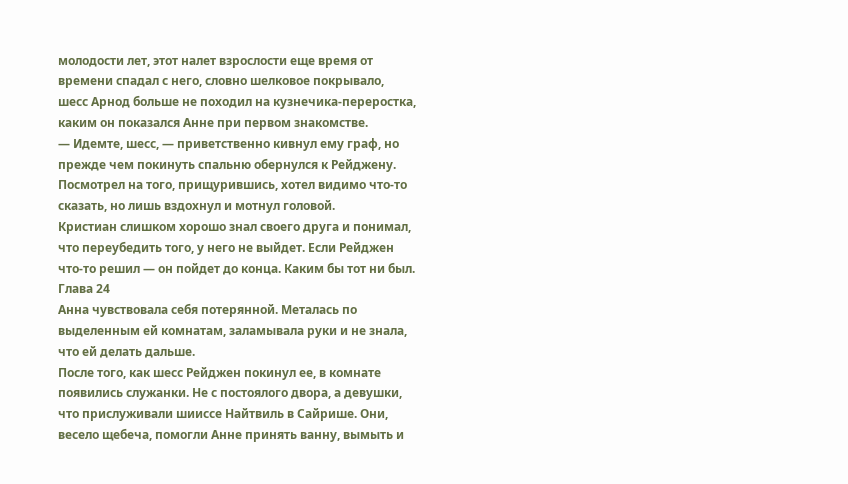молодости лет, этот налет взрослости еще время от времени спадал с него, словно шелковое покрывало, шесс Арнод больше не походил на кузнечика-переростка, каким он показался Анне при первом знакомстве.
— Идемте, шесс, — приветственно кивнул ему граф, но прежде чем покинуть спальню обернулся к Рейджену.
Посмотрел на того, прищурившись, хотел видимо что-то сказать, но лишь вздохнул и мотнул головой.
Кристиан слишком хорошо знал своего друга и понимал, что переубедить того, у него не выйдет. Если Рейджен что-то решил — он пойдет до конца. Каким бы тот ни был.
Глава 24
Анна чувствовала себя потерянной. Металась по выделенным ей комнатам, заламывала руки и не знала, что ей делать дальше.
После того, как шесс Рейджен покинул ее, в комнате появились служанки. Не с постоялого двора, а девушки, что прислуживали шииссе Найтвиль в Сайрише. Они, весело щебеча, помогли Анне принять ванну, вымыть и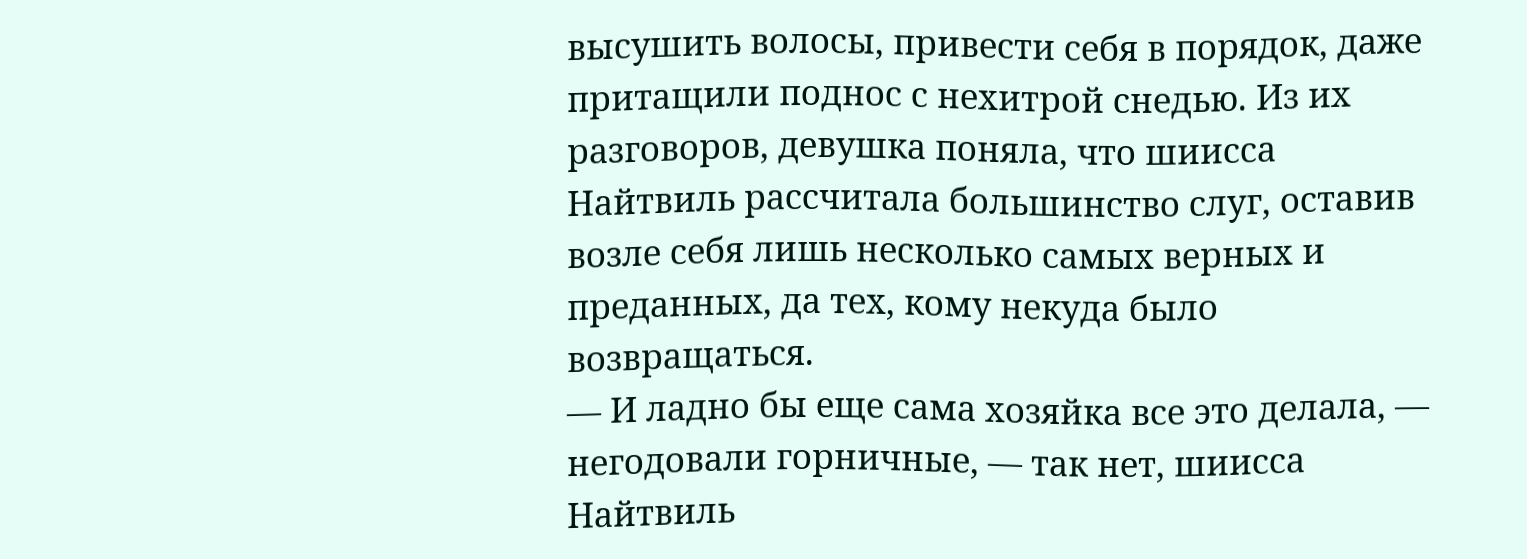высушить волосы, привести себя в порядок, даже притащили поднос с нехитрой снедью. Из их разговоров, девушка поняла, что шиисса Найтвиль рассчитала большинство слуг, оставив возле себя лишь несколько самых верных и преданных, да тех, кому некуда было возвращаться.
— И ладно бы еще сама хозяйка все это делала, — негодовали горничные, — так нет, шиисса Найтвиль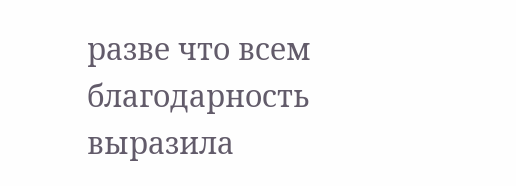разве что всем благодарность выразила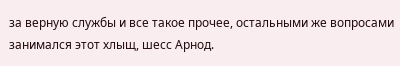за верную службы и все такое прочее, остальными же вопросами занимался этот хлыщ, шесс Арнод.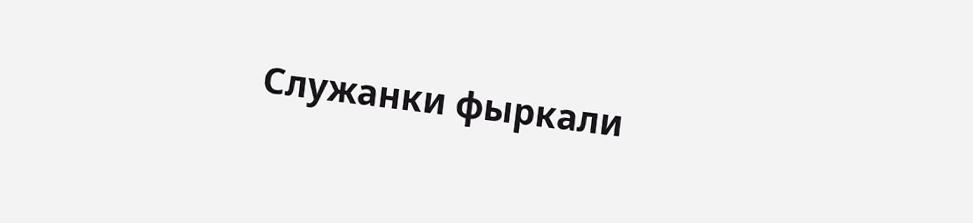Служанки фыркали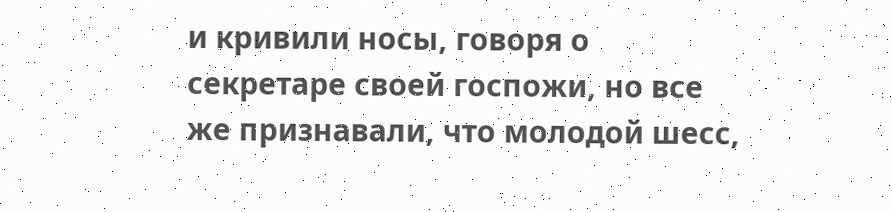и кривили носы, говоря о секретаре своей госпожи, но все же признавали, что молодой шесс,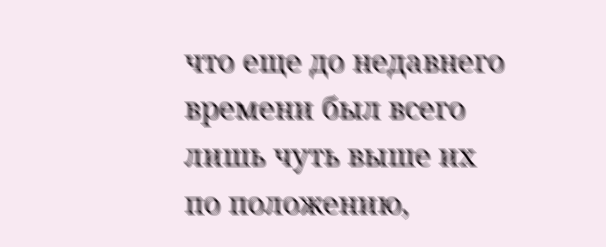что еще до недавнего времени был всего лишь чуть выше их по положению,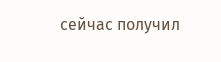сейчас получил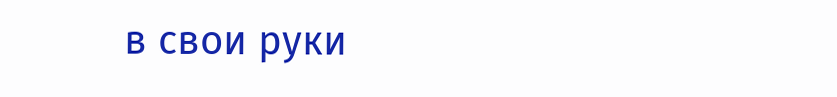в свои руки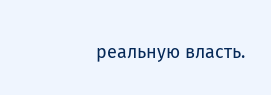реальную власть.